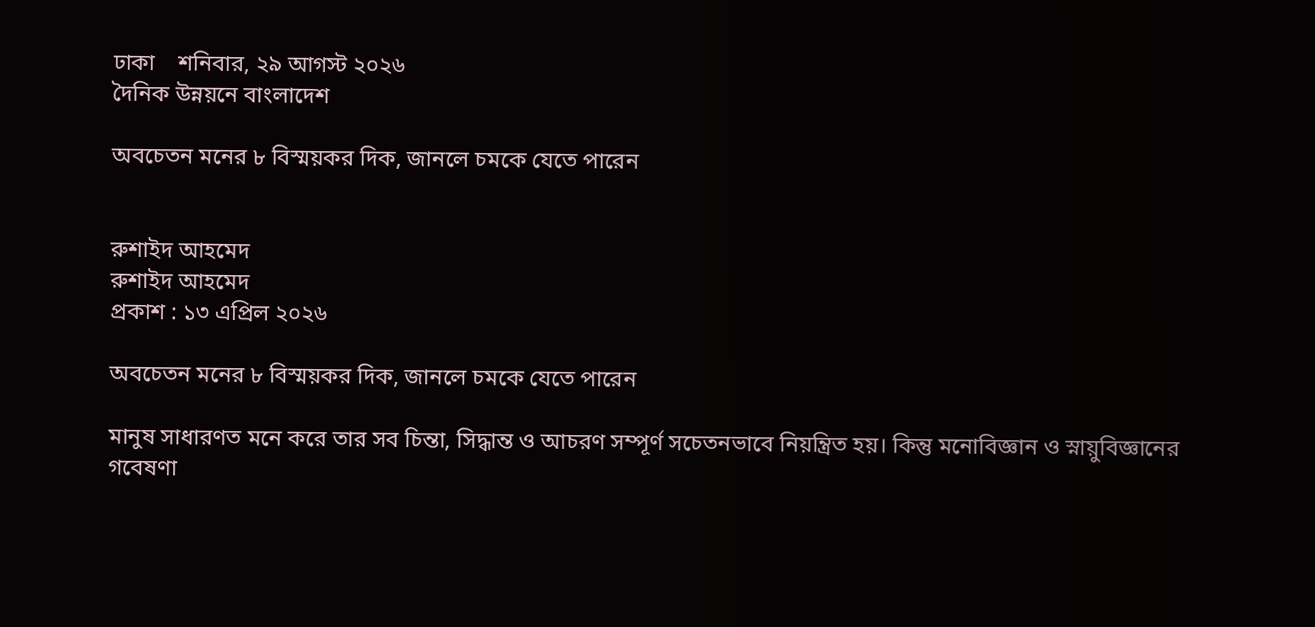ঢাকা    শনিবার, ২৯ আগস্ট ২০২৬
দৈনিক উন্নয়নে বাংলাদেশ

অবচেতন মনের ৮ বিস্ময়কর দিক, জানলে চমকে যেতে পারেন


রুশাইদ আহমেদ
রুশাইদ আহমেদ
প্রকাশ : ১৩ এপ্রিল ২০২৬

অবচেতন মনের ৮ বিস্ময়কর দিক, জানলে চমকে যেতে পারেন

মানুষ সাধারণত মনে করে তার সব চিন্তা, সিদ্ধান্ত ও আচরণ সম্পূর্ণ সচেতনভাবে নিয়ন্ত্রিত হয়। কিন্তু মনোবিজ্ঞান ও স্নায়ুবিজ্ঞানের গবেষণা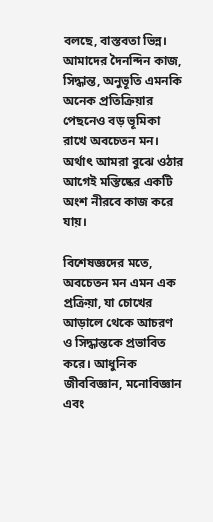বলছে, বাস্তবতা ভিন্ন। আমাদের দৈনন্দিন কাজ, সিদ্ধান্ত, অনুভূতি এমনকি অনেক প্রতিক্রিয়ার পেছনেও বড় ভূমিকা রাখে অবচেতন মন। অর্থাৎ আমরা বুঝে ওঠার আগেই মস্তিষ্কের একটি অংশ নীরবে কাজ করে যায়।

বিশেষজ্ঞদের মতে, অবচেতন মন এমন এক প্রক্রিয়া, যা চোখের আড়ালে থেকে আচরণ ও সিদ্ধান্তকে প্রভাবিত করে। আধুনিক জীববিজ্ঞান, মনোবিজ্ঞান এবং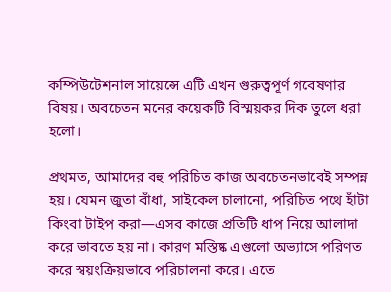কম্পিউটেশনাল সায়েন্সে এটি এখন গুরুত্বপূর্ণ গবেষণার বিষয়। অবচেতন মনের কয়েকটি বিস্ময়কর দিক তুলে ধরা হলো।

প্রথমত, আমাদের বহু পরিচিত কাজ অবচেতনভাবেই সম্পন্ন হয়। যেমন জুতা বাঁধা, সাইকেল চালানো, পরিচিত পথে হাঁটা কিংবা টাইপ করা—এসব কাজে প্রতিটি ধাপ নিয়ে আলাদা করে ভাবতে হয় না। কারণ মস্তিষ্ক এগুলো অভ্যাসে পরিণত করে স্বয়ংক্রিয়ভাবে পরিচালনা করে। এতে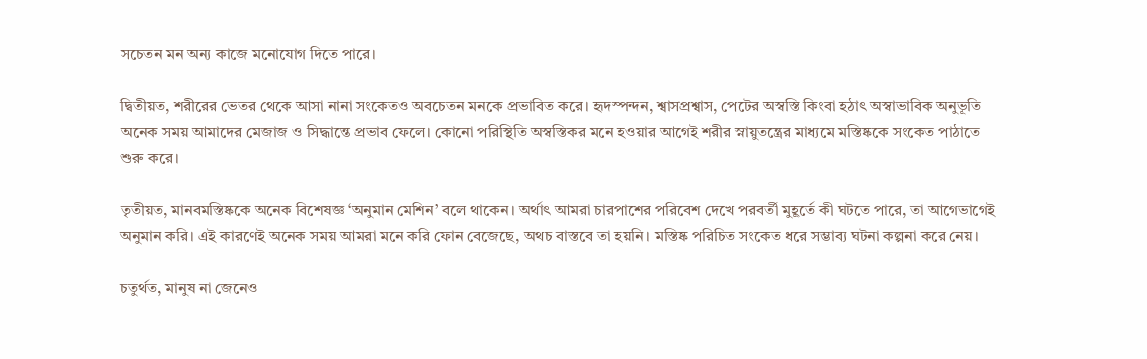সচেতন মন অন্য কাজে মনোযোগ দিতে পারে।

দ্বিতীয়ত, শরীরের ভেতর থেকে আসা নানা সংকেতও অবচেতন মনকে প্রভাবিত করে। হৃদস্পন্দন, শ্বাসপ্রশ্বাস, পেটের অস্বস্তি কিংবা হঠাৎ অস্বাভাবিক অনুভূতি অনেক সময় আমাদের মেজাজ ও সিদ্ধান্তে প্রভাব ফেলে। কোনো পরিস্থিতি অস্বস্তিকর মনে হওয়ার আগেই শরীর স্নায়ুতন্ত্রের মাধ্যমে মস্তিষ্ককে সংকেত পাঠাতে শুরু করে।

তৃতীয়ত, মানবমস্তিষ্ককে অনেক বিশেষজ্ঞ ‘অনুমান মেশিন’ বলে থাকেন। অর্থাৎ আমরা চারপাশের পরিবেশ দেখে পরবর্তী মুহূর্তে কী ঘটতে পারে, তা আগেভাগেই অনুমান করি। এই কারণেই অনেক সময় আমরা মনে করি ফোন বেজেছে, অথচ বাস্তবে তা হয়নি। মস্তিষ্ক পরিচিত সংকেত ধরে সম্ভাব্য ঘটনা কল্পনা করে নেয়।

চতুর্থত, মানুষ না জেনেও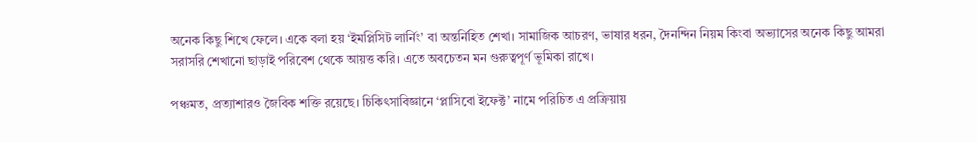অনেক কিছু শিখে ফেলে। একে বলা হয় ‘ইমপ্লিসিট লার্নিং’ বা অন্তর্নিহিত শেখা। সামাজিক আচরণ, ভাষার ধরন, দৈনন্দিন নিয়ম কিংবা অভ্যাসের অনেক কিছু আমরা সরাসরি শেখানো ছাড়াই পরিবেশ থেকে আয়ত্ত করি। এতে অবচেতন মন গুরুত্বপূর্ণ ভূমিকা রাখে।

পঞ্চমত, প্রত্যাশারও জৈবিক শক্তি রয়েছে। চিকিৎসাবিজ্ঞানে ‘প্লাসিবো ইফেক্ট’ নামে পরিচিত এ প্রক্রিয়ায়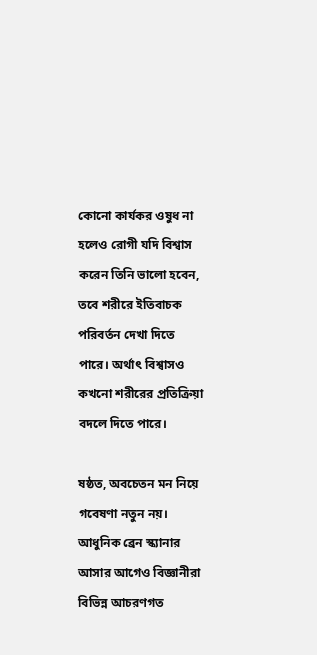কোনো কার্যকর ওষুধ না হলেও রোগী যদি বিশ্বাস করেন তিনি ভালো হবেন, তবে শরীরে ইতিবাচক পরিবর্তন দেখা দিতে পারে। অর্থাৎ বিশ্বাসও কখনো শরীরের প্রতিক্রিয়া বদলে দিতে পারে।

ষষ্ঠত, অবচেতন মন নিয়ে গবেষণা নতুন নয়। আধুনিক ব্রেন স্ক্যানার আসার আগেও বিজ্ঞানীরা বিভিন্ন আচরণগত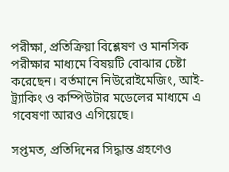পরীক্ষা, প্রতিক্রিয়া বিশ্লেষণ ও মানসিক পরীক্ষার মাধ্যমে বিষয়টি বোঝার চেষ্টা করেছেন। বর্তমানে নিউরোইমেজিং, আই-ট্র্যাকিং ও কম্পিউটার মডেলের মাধ্যমে এ গবেষণা আরও এগিয়েছে।

সপ্তমত, প্রতিদিনের সিদ্ধান্ত গ্রহণেও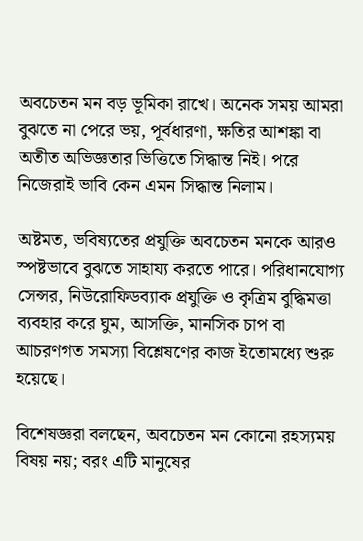অবচেতন মন বড় ভূমিকা রাখে। অনেক সময় আমরা বুঝতে না পেরে ভয়, পূর্বধারণা, ক্ষতির আশঙ্কা বা অতীত অভিজ্ঞতার ভিত্তিতে সিদ্ধান্ত নিই। পরে নিজেরাই ভাবি কেন এমন সিদ্ধান্ত নিলাম।

অষ্টমত, ভবিষ্যতের প্রযুক্তি অবচেতন মনকে আরও স্পষ্টভাবে বুঝতে সাহায্য করতে পারে। পরিধানযোগ্য সেন্সর, নিউরোফিডব্যাক প্রযুক্তি ও কৃত্রিম বুদ্ধিমত্তা ব্যবহার করে ঘুম, আসক্তি, মানসিক চাপ বা আচরণগত সমস্যা বিশ্লেষণের কাজ ইতোমধ্যে শুরু হয়েছে।

বিশেষজ্ঞরা বলছেন, অবচেতন মন কোনো রহস্যময় বিষয় নয়; বরং এটি মানুষের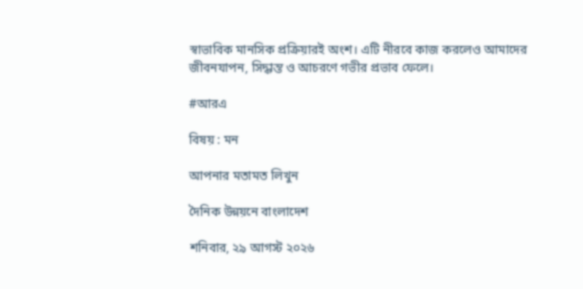স্বাভাবিক মানসিক প্রক্রিয়ারই অংশ। এটি নীরবে কাজ করলেও আমাদের জীবনযাপন, সিদ্ধান্ত ও আচরণে গভীর প্রভাব ফেলে।

#আরএ

বিষয় : মন

আপনার মতামত লিখুন

দৈনিক উন্নয়নে বাংলাদেশ

শনিবার, ২৯ আগস্ট ২০২৬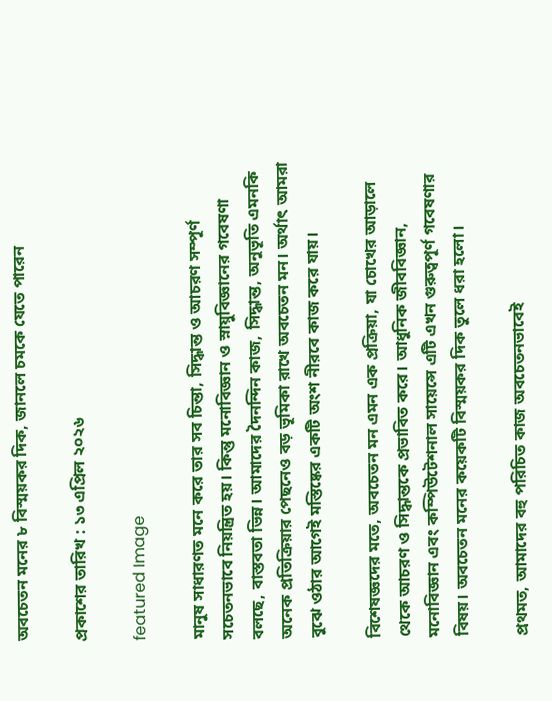অবচেতন মনের ৮ বিস্ময়কর দিক, জানলে চমকে যেতে পারেন

প্রকাশের তারিখ : ১৩ এপ্রিল ২০২৬

featured Image

মানুষ সাধারণত মনে করে তার সব চিন্তা, সিদ্ধান্ত ও আচরণ সম্পূর্ণ সচেতনভাবে নিয়ন্ত্রিত হয়। কিন্তু মনোবিজ্ঞান ও স্নায়ুবিজ্ঞানের গবেষণা বলছে, বাস্তবতা ভিন্ন। আমাদের দৈনন্দিন কাজ, সিদ্ধান্ত, অনুভূতি এমনকি অনেক প্রতিক্রিয়ার পেছনেও বড় ভূমিকা রাখে অবচেতন মন। অর্থাৎ আমরা বুঝে ওঠার আগেই মস্তিষ্কের একটি অংশ নীরবে কাজ করে যায়।

বিশেষজ্ঞদের মতে, অবচেতন মন এমন এক প্রক্রিয়া, যা চোখের আড়ালে থেকে আচরণ ও সিদ্ধান্তকে প্রভাবিত করে। আধুনিক জীববিজ্ঞান, মনোবিজ্ঞান এবং কম্পিউটেশনাল সায়েন্সে এটি এখন গুরুত্বপূর্ণ গবেষণার বিষয়। অবচেতন মনের কয়েকটি বিস্ময়কর দিক তুলে ধরা হলো।

প্রথমত, আমাদের বহু পরিচিত কাজ অবচেতনভাবেই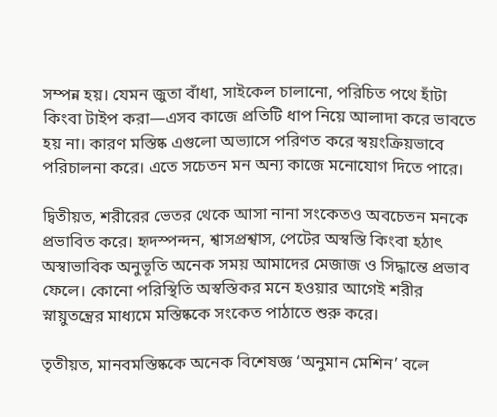সম্পন্ন হয়। যেমন জুতা বাঁধা, সাইকেল চালানো, পরিচিত পথে হাঁটা কিংবা টাইপ করা—এসব কাজে প্রতিটি ধাপ নিয়ে আলাদা করে ভাবতে হয় না। কারণ মস্তিষ্ক এগুলো অভ্যাসে পরিণত করে স্বয়ংক্রিয়ভাবে পরিচালনা করে। এতে সচেতন মন অন্য কাজে মনোযোগ দিতে পারে।

দ্বিতীয়ত, শরীরের ভেতর থেকে আসা নানা সংকেতও অবচেতন মনকে প্রভাবিত করে। হৃদস্পন্দন, শ্বাসপ্রশ্বাস, পেটের অস্বস্তি কিংবা হঠাৎ অস্বাভাবিক অনুভূতি অনেক সময় আমাদের মেজাজ ও সিদ্ধান্তে প্রভাব ফেলে। কোনো পরিস্থিতি অস্বস্তিকর মনে হওয়ার আগেই শরীর স্নায়ুতন্ত্রের মাধ্যমে মস্তিষ্ককে সংকেত পাঠাতে শুরু করে।

তৃতীয়ত, মানবমস্তিষ্ককে অনেক বিশেষজ্ঞ ‘অনুমান মেশিন’ বলে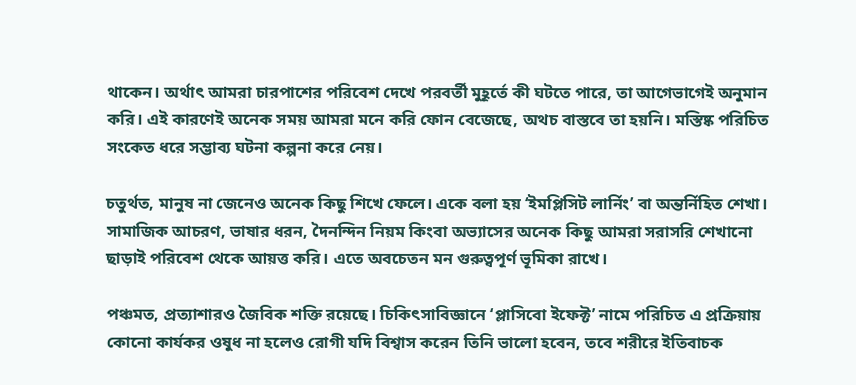থাকেন। অর্থাৎ আমরা চারপাশের পরিবেশ দেখে পরবর্তী মুহূর্তে কী ঘটতে পারে, তা আগেভাগেই অনুমান করি। এই কারণেই অনেক সময় আমরা মনে করি ফোন বেজেছে, অথচ বাস্তবে তা হয়নি। মস্তিষ্ক পরিচিত সংকেত ধরে সম্ভাব্য ঘটনা কল্পনা করে নেয়।

চতুর্থত, মানুষ না জেনেও অনেক কিছু শিখে ফেলে। একে বলা হয় ‘ইমপ্লিসিট লার্নিং’ বা অন্তর্নিহিত শেখা। সামাজিক আচরণ, ভাষার ধরন, দৈনন্দিন নিয়ম কিংবা অভ্যাসের অনেক কিছু আমরা সরাসরি শেখানো ছাড়াই পরিবেশ থেকে আয়ত্ত করি। এতে অবচেতন মন গুরুত্বপূর্ণ ভূমিকা রাখে।

পঞ্চমত, প্রত্যাশারও জৈবিক শক্তি রয়েছে। চিকিৎসাবিজ্ঞানে ‘প্লাসিবো ইফেক্ট’ নামে পরিচিত এ প্রক্রিয়ায় কোনো কার্যকর ওষুধ না হলেও রোগী যদি বিশ্বাস করেন তিনি ভালো হবেন, তবে শরীরে ইতিবাচক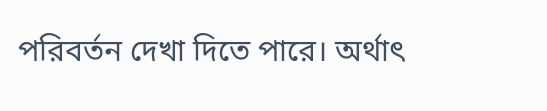পরিবর্তন দেখা দিতে পারে। অর্থাৎ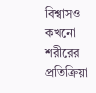বিশ্বাসও কখনো শরীরের প্রতিক্রিয়া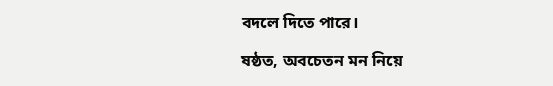বদলে দিতে পারে।

ষষ্ঠত, অবচেতন মন নিয়ে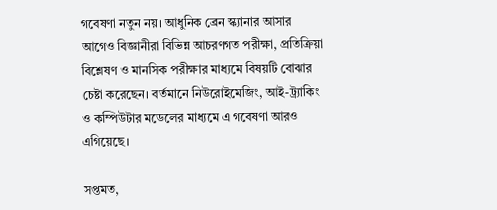গবেষণা নতুন নয়। আধুনিক ব্রেন স্ক্যানার আসার আগেও বিজ্ঞানীরা বিভিন্ন আচরণগত পরীক্ষা, প্রতিক্রিয়া বিশ্লেষণ ও মানসিক পরীক্ষার মাধ্যমে বিষয়টি বোঝার চেষ্টা করেছেন। বর্তমানে নিউরোইমেজিং, আই-ট্র্যাকিং ও কম্পিউটার মডেলের মাধ্যমে এ গবেষণা আরও এগিয়েছে।

সপ্তমত,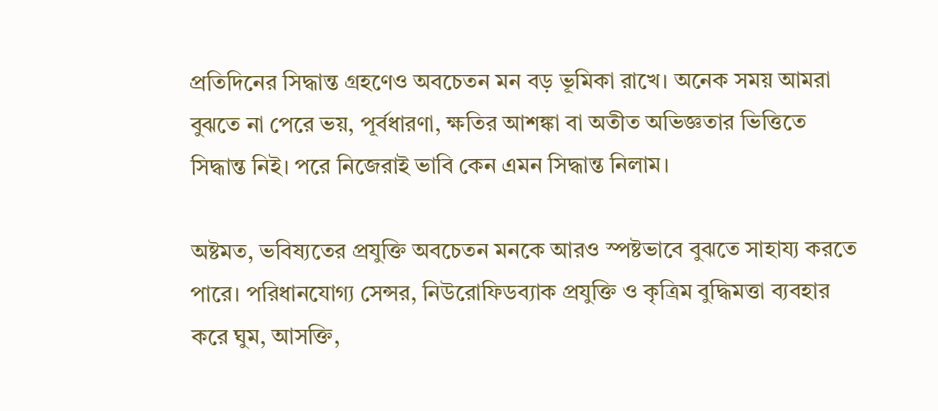প্রতিদিনের সিদ্ধান্ত গ্রহণেও অবচেতন মন বড় ভূমিকা রাখে। অনেক সময় আমরা বুঝতে না পেরে ভয়, পূর্বধারণা, ক্ষতির আশঙ্কা বা অতীত অভিজ্ঞতার ভিত্তিতে সিদ্ধান্ত নিই। পরে নিজেরাই ভাবি কেন এমন সিদ্ধান্ত নিলাম।

অষ্টমত, ভবিষ্যতের প্রযুক্তি অবচেতন মনকে আরও স্পষ্টভাবে বুঝতে সাহায্য করতে পারে। পরিধানযোগ্য সেন্সর, নিউরোফিডব্যাক প্রযুক্তি ও কৃত্রিম বুদ্ধিমত্তা ব্যবহার করে ঘুম, আসক্তি,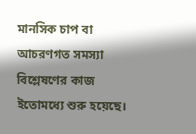মানসিক চাপ বা আচরণগত সমস্যা বিশ্লেষণের কাজ ইতোমধ্যে শুরু হয়েছে।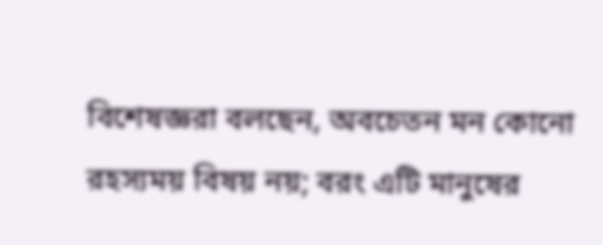বিশেষজ্ঞরা বলছেন, অবচেতন মন কোনো রহস্যময় বিষয় নয়; বরং এটি মানুষের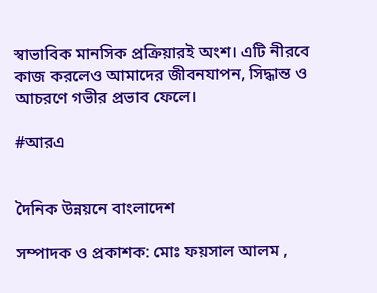স্বাভাবিক মানসিক প্রক্রিয়ারই অংশ। এটি নীরবে কাজ করলেও আমাদের জীবনযাপন, সিদ্ধান্ত ও আচরণে গভীর প্রভাব ফেলে।

#আরএ


দৈনিক উন্নয়নে বাংলাদেশ

সম্পাদক ও প্রকাশক: মোঃ ফয়সাল আলম ,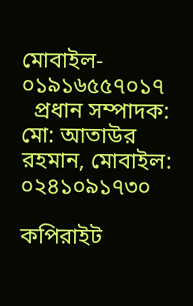মোবাইল- ০১৯১৬৫৫৭০১৭
  প্রধান সম্পাদক: মো: আতাউর রহমান, মোবাইল: ০২৪১০৯১৭৩০

কপিরাইট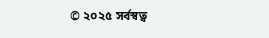© ২০২৫ সর্বস্বত্ব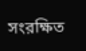সংরক্ষিত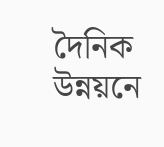দৈনিক উন্নয়নে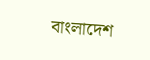বাংলাদেশ